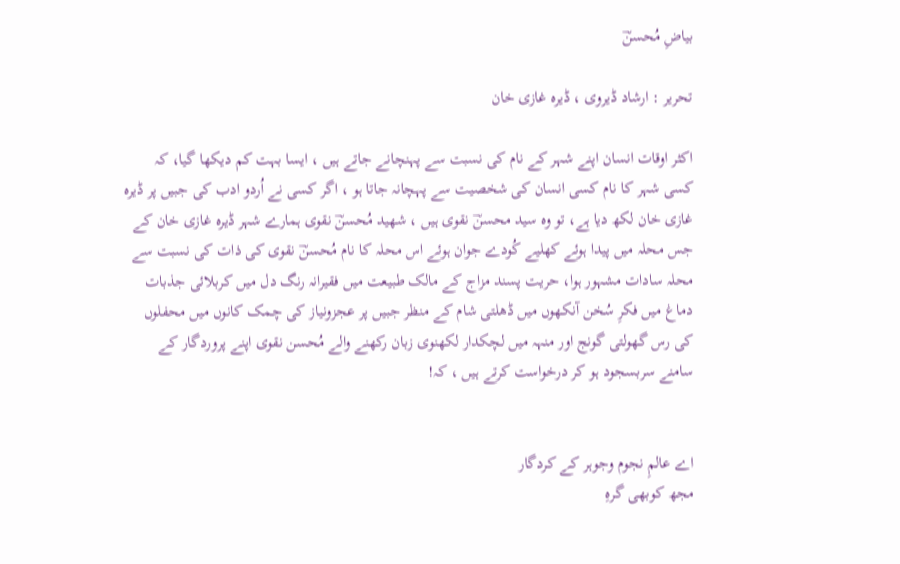بیاضِ مُحسنؔ

تحریر : ارشاد ڈیروی ، ڈیرہ غازی خان

اکثر اوقات انسان اپنے شہر کے نام کی نسبت سے پہنچانے جاتے ہیں ، ایسا بہت کم دیکھا گیا، کہ کسی شہر کا نام کسی انسان کی شخصیت سے پہچانہ جاتا ہو ، اگر کسی نے اُردو ادب کی جبیں پر ڈیرہ غازی خان لکھ دیا ہے، تو وہ سید محسنؔ نقوی ہیں ، شھید مُحسنؔ نقوی ہمارے شہر ڈیرہ غازی خان کے جس محلہ میں پیدا ہوئے کھلیے کُودے جوان ہوئے اس محلہ کا نام مُحسنؔ نقوی کی ذات کی نسبت سے محلہ سادات مشہور ہوا، حریت پسند مزاج کے مالک طبیعت میں فقیرانہ رنگ دل میں کربلائی جذبات دماغ میں فکرِ سُخن آنکھوں میں ڈھلتی شام کے منظر جبیں پر عجزونیاز کی چمک کانوں میں محفلوں کی رس گھولتی گونج اور منہہ میں لچکدار لکھنوی زبان رکھنے والے مُحسن نقوی اپنے پروردگار کے سامنے سربسجود ہو کر درخواست کرتے ہیں ، کہ!


اے عالمِ نجوم وجوہر کے کردگار
مجھ کوبھی گرہِ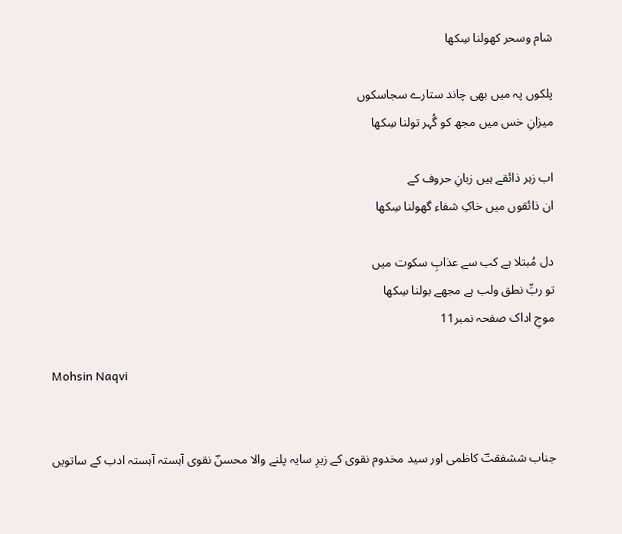شام وسحر کھولنا سِکھا

پلکوں پہ میں بھی چاند ستارے سجاسکوں
میزانِ خس میں مجھ کو گُہر تولنا سِکھا

اب زہر ذائقے ہیں زبانِ حروف کے
ان ذائقوں میں خاکِ شفاء گھولنا سِکھا

دل مُبتلا ہے کب سے عذابِ سکوت میں
تو ربِّ نطق ولب ہے مجھے بولنا سِکھا
موجِ اداک صفحہ نمبر11

Mohsin Naqvi


جناب ششفقتؔ کاظمی اور سید مخدوم نقوی کے زیرِ سایہ پلنے والا محسنؔ نقوی آہستہ آہستہ ادب کے ساتویں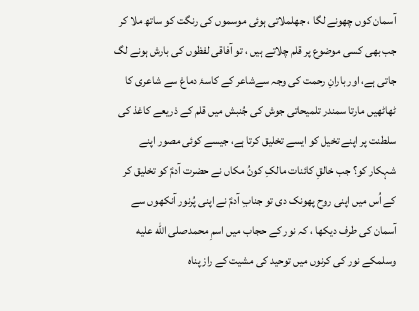آسمان کوں چھونے لگا ، جھلملاتی ہوئی موسموں کی رنگت کو ساتھ ملا کر جب بھی کسی موضوع پر قلم چلاتے ہیں ، تو آفاقی لفظوں کی بارش ہونے لگ جاتی ہے، اور بارانِ رحمت کی وجہ سےشاعر کے کاسۂ دماغ سے شاعری کا ٹھاٹھیں مارتا سمندر تلمیحاتی جوش کی جُنبش میں قلم کے ذریعے کاغذ کی سلطنت پر اپنے تخیل کو ایسے تخلیق کرتا ہے، جیسے کوئی مصور اپنے شہکار کو؟ جب خالقِ کائنات مالکِ کونُ مکاں نے حضرت آدمؑ کو تخلیق کر کے اُس میں اپنی روح پھونک دی تو جنابِ آدمؑ نے اپنی پُرنور آنکھوں سے آسمان کی طرف دیکھا ، کہ نور کے حجاب میں اسمِ محمدصلى الله عليه وسلمکے نور کی کرنوں میں توحید کی مشیت کے راز پناہ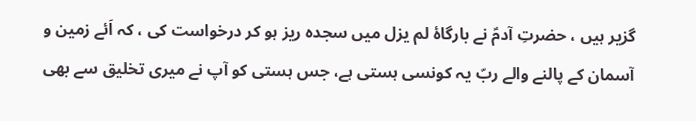گزیر ہیں ، حضرتِ آدمؑ نے بارگاۂ لم یزل میں سجدہ ریز ہو کر درخواست کی ، کہ اَئے زمین و آسمان کے پالنے والے ربّ یہ کونسی ہستی ہے، جس ہستی کو آپ نے میری تخلیق سے بھی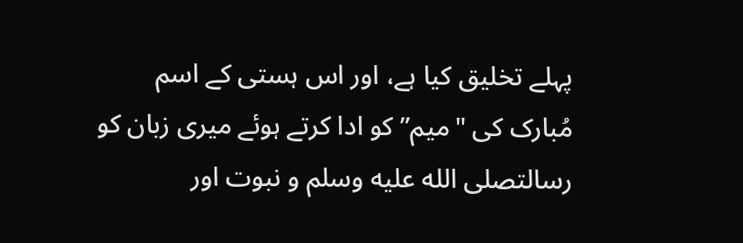پہلے تخلیق کیا ہے، اور اس ہستی کے اسم مُبارک کی "میم” کو ادا کرتے ہوئے میری زبان کو رسالتصلى الله عليه وسلم و نبوت اور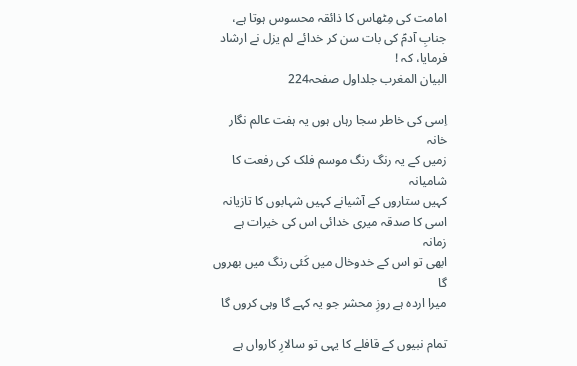امامت کی مِٹھاس کا ذائقہ محسوس ہوتا ہے،
جنابِ آدمؑ کی بات سن کر خدائے لم یزل نے ارشاد فرمایا، کہ !
البیان المغرب جلداول صفحہ224

اِسی کی خاطر سجا رہاں ہوں یہ ہفت عالم نگار خانہ
زمیں کے یہ رنگ رنگ موسم فلک کی رفعت کا شامیانہ
کہیں ستاروں کے آشیانے کہیں شہابوں کا تازیانہ
اسی کا صدقہ میری خدائی اس کی خیرات ہے زمانہ
ابھی تو اس کے خدوخال میں کَئی رنگ میں بھروں گا
میرا اردہ ہے روزِ محشر جو یہ کہے گا وہی کروں گا

تمام نبیوں کے قافلے کا یہی تو سالارِ کارواں ہے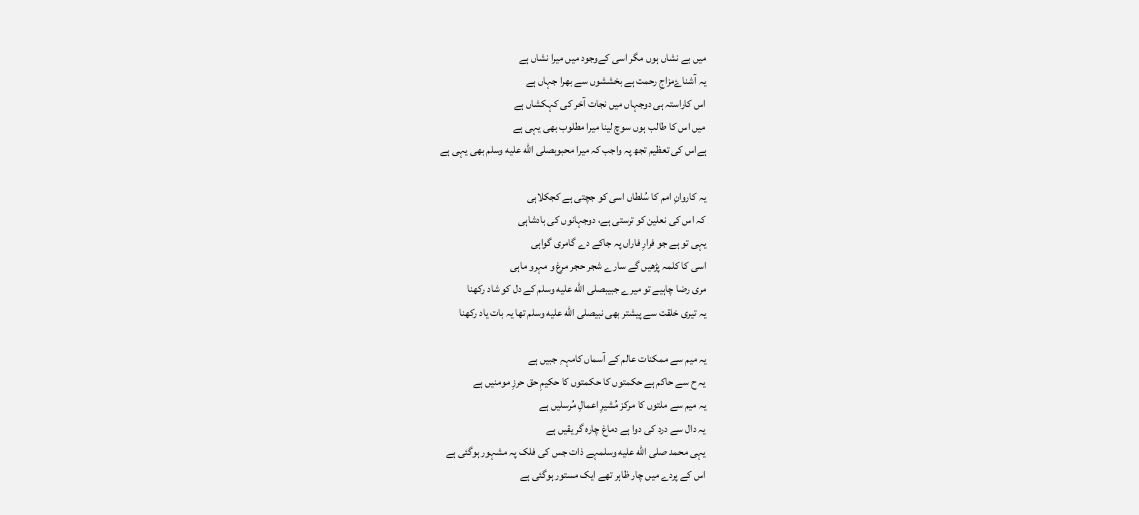میں بے نشاں ہوں مگر اسی کےوجود میں میرا نشاں ہے
یہ آشناۓمزاجِ رحمت ہے بخششوں سے بھرا جہاں ہے
اس کاراستہ ہی دوجہاں میں نجات آخر کی کہکشاں ہے
میں اس کا طالب ہوں سوچ لینا میرا مطلوب بھی یہی ہے
ہےاس کی تعظیم تجھ پہ واجب کہ میرا محبوبصلى الله عليه وسلم بھی یہی ہے

یہ کاروانِ امم کا سُلطاں اسی کو جچتی ہے کجکلاہی
کہ اس کی نعلین کو ترستی ہے، دوجہانوں کی بادشاہی
یہی تو ہے جو فرارِ فاراں پہ جاکے دے گامری گواہی
اسی کا کلمہ پڑھیں گے سارے شجر حجر مرغ و مہرو ماہی
مری رضا چاہیے تو میرے جبیبصلى الله عليه وسلم کے دل کو شاد رکھنا
یہ تیری خلقت سے پیشتر بھی نبیصلى الله عليه وسلم تھا یہ بات یاد رکھنا

یہ میم سے ممکنات عالم کے آسماں کامہہِ جبیں ہے
یہ ح سے حاکم ہے حکمتوں کا حکمتوں کا حکیمِ حق حرزِ مومنیں ہے
یہ میم سے ملتوں کا مرکز مُشیرِ اعمالِ مُرسلیں ہے
یہ دال سے درد کی دوا ہے دماغ چارہ گر یقیں ہے
یہی محمد صلى الله عليه وسلمہے ذات جس کی فلک پہ مشہور ہوگئی ہے
اس کے پردے میں چار ظاہر تھے ایک مستور ہوگئی ہے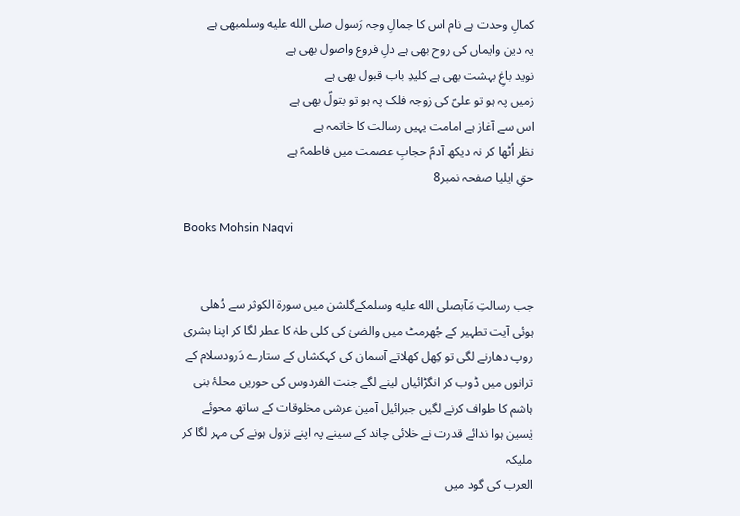کمالِ وحدت ہے نام اس کا جمالِ وجہ رَسول صلى الله عليه وسلمبھی ہے
یہ دین وایماں کی روح بھی ہے دلِ فروع واصول بھی ہے
نوید باغِ بہشت بھی ہے کلیدِ باب قبول بھی ہے
زمیں پہ ہو تو علیؑ کی زوجہ فلک پہ ہو تو بتولؑ بھی ہے
اس سے آغاز ہے امامت یہیں رسالت کا خاتمہ ہے
نظر اُٹھا کر نہ دیکھ آدمؑ حجابِ عصمت میں فاطمہؑ ہے
حقِ ایلیا صفحہ نمبر8

Books Mohsin Naqvi


جب رسالتِ مَآبصلى الله عليه وسلمکےگلشن میں سورۃ الکوثر سے دُھلی ہوئی آیت تطہیر کے جُھرمٹ میں والضیٰ کی کلی طہٰ کا عطر لگا کر اپنا بشری روپ دھارنے لگی تو کِھل کھلاتے آسمان کی کہکشاں کے ستارے دَرودسلام کے ترانوں میں ڈوب کر انگڑائیاں لینے لگے جنت الفردوس کی حوریں محلۂ بنی ہاشم کا طواف کرنے لگیں جبرائیل آمین عرشی مخلوقات کے ساتھ محوئے یٰسین ہوا ندائے قدرت نے خلائی چاند کے سینے پہ اپنے نزول ہونے کی مہر لگا کر ملیکہ
العرب کی گود میں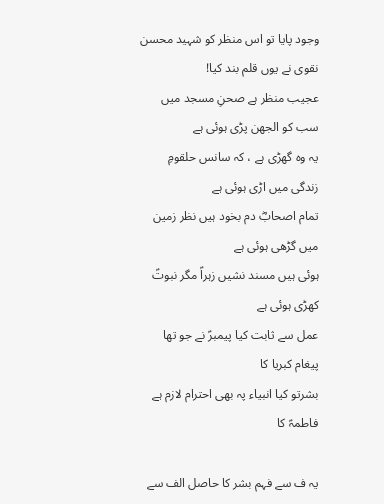وجود پایا تو اس منظر کو شہید محسن نقوی نے یوں قلم بند کیا!
عجیب منظر ہے صحنِ مسجد میں سب کو الجھن پڑی ہوئی ہے
یہ وہ گھڑی ہے ، کہ سانس حلقومِ زندگی میں اڑی ہوئی ہے
تمام اصحابؓ دم بخود ہیں نظر زمین میں گڑھی ہوئی ہے
ہوئی ہیں مسند نشیں زہراؑ مگر نبوتؑ کھڑی ہوئی ہے
عمل سے ثابت کیا پیمبرؑ نے جو تھا پیغام کبریا کا
بشرتو کیا انبیاء پہ بھی احترام لازم ہے فاطمہؑ کا

یہ ف سے فہم بشر کا حاصل الف سے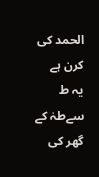الحمد کی کرن ہے
یہ ط سےطہٰ کے گھر کی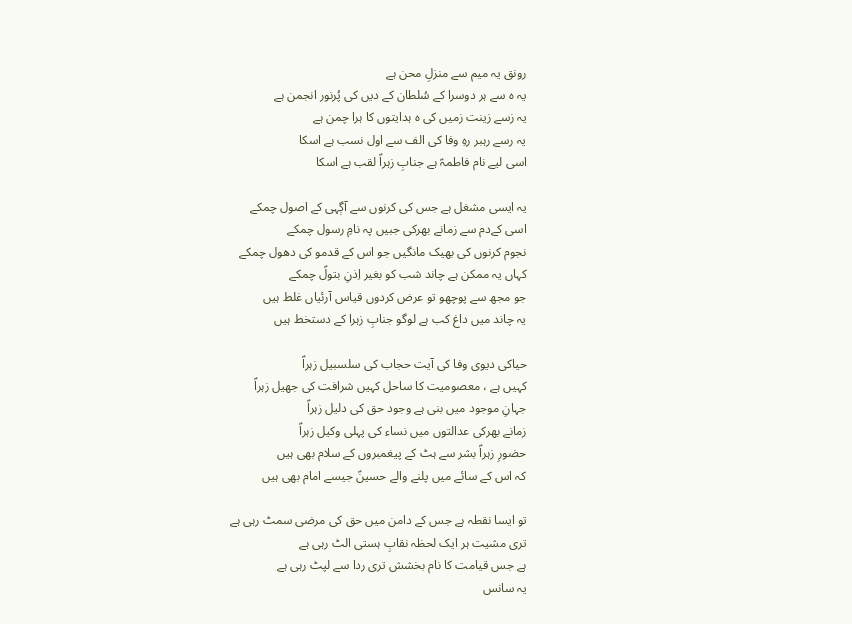رونق یہ میم سے منزلِ محن ہے
یہ ہ سے ہر دوسرا کے سُلطان کے دیں کی پُرنور انجمن ہے
یہ زسے زینت زمیں کی ہ ہدایتوں کا ہرا چمن ہے
یہ رسے رہبر رہِ وفا کی الف سے اول نسب ہے اسکا
اسی لیے نام فاطمہؑ ہے جنابِ زہراؑ لقب ہے اسکا

یہ ایسی مشغل ہے جس کی کرنوں سے آڳہی کے اصول چمکے
اسی کےدم سے زمانے بھرکی جبیں پہ نامِ رسول چمکے
نجوم کرنوں کی بھیک مانگیں جو اس کے قدمو کی دھول چمکے
کہاں یہ ممکن ہے چاند شب کو بغیر اِذنِ بتولؑ چمکے
جو مجھ سے پوچھو تو عرض کردوں قیاس آرئیاں غلط ہیں
یہ چاند میں داغ کب ہے لوگو جنابِ زہرا کے دستخط ہیں

حیاکی دیوی وفا کی آیت حجاب کی سلسبیل زہراؑ
کہیں ہے ، معصومیت کا ساحل کہیں شرافت کی جھیل زہراؑ
جہانِ موجود میں بنی ہے وجود حق کی دلیل زہراؑ
زمانے بھرکی عدالتوں میں نساء کی پہلی وکیل زہراؑ
حضورِ زہراؑ بشر سے ہٹ کے پیغمبروں کے سلام بھی ہیں
کہ اس کے سائے میں پلنے والے حسینؑ جیسے امام بھی ہیں

تو ایسا نقطہ ہے جس کے دامن میں حق کی مرضی سمٹ رہی ہے
تری مشیت ہر ایک لحظہ نقابِ ہستی الٹ رہی ہے
ہے جس قیامت کا نام بخشش تری ردا سے لپٹ رہی ہے
یہ سانس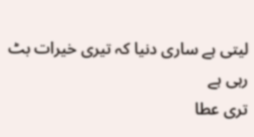لیتی ہے ساری دنیا کہ تیری خیرات بٹ رہی ہے
تری عطا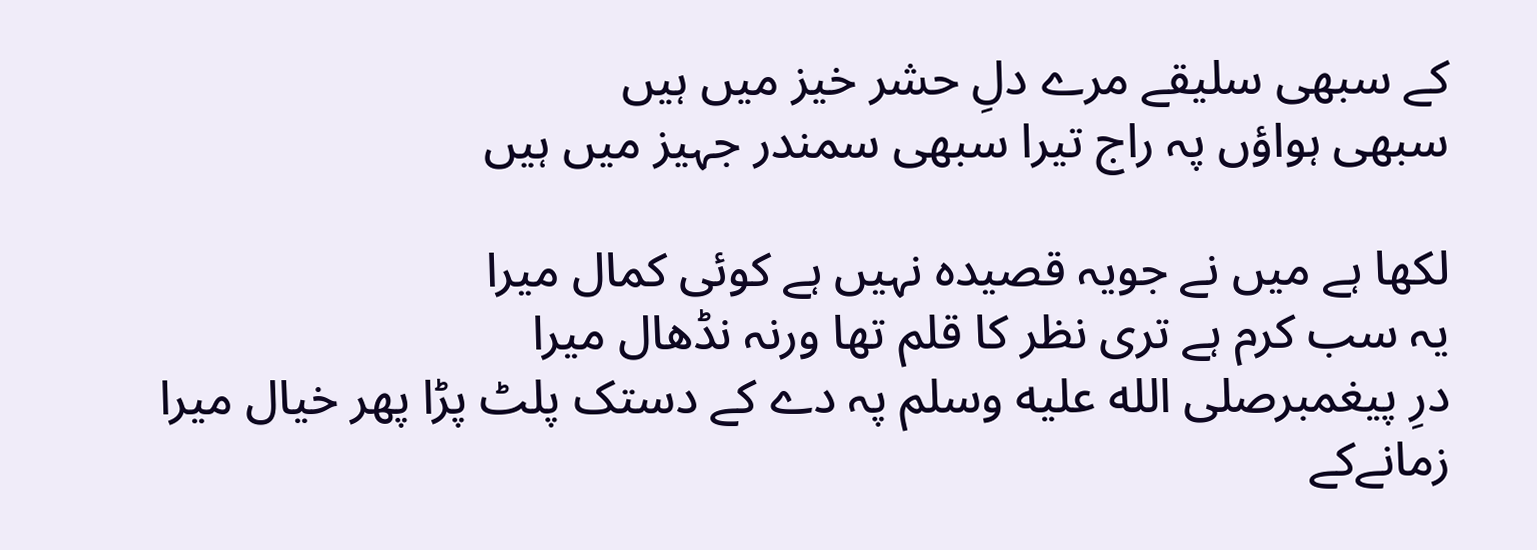کے سبھی سلیقے مرے دلِ حشر خیز میں ہیں
سبھی ہواؤں پہ راج تیرا سبھی سمندر جہیز میں ہیں

لکھا ہے میں نے جویہ قصیدہ نہیں ہے کوئی کمال میرا
یہ سب کرم ہے تری نظر کا قلم تھا ورنہ نڈھال میرا
درِ پیغمبرصلى الله عليه وسلم پہ دے کے دستک پلٹ پڑا پھر خیال میرا
زمانےکے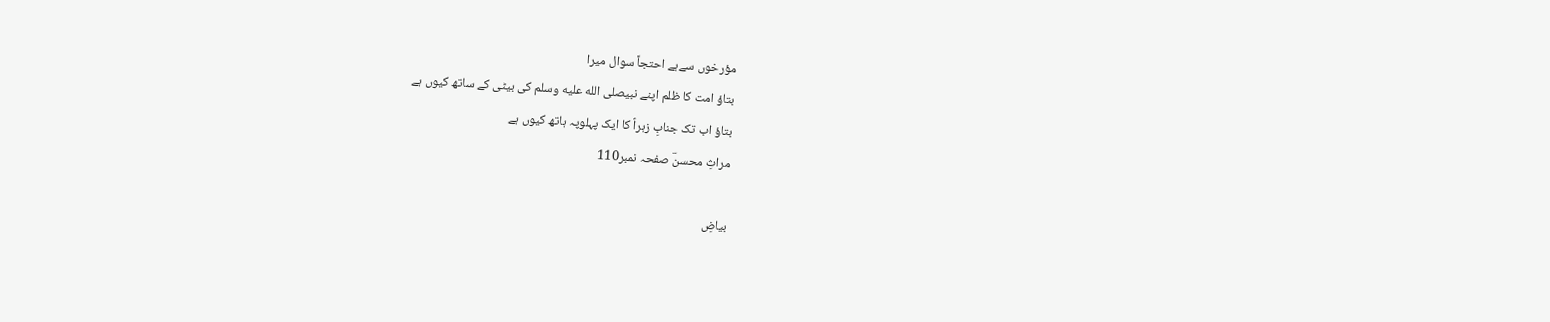مؤرخوں سےہے احتجاً سوال میرا
بتاؤ امت کا ظلم اپنے نبیصلى الله عليه وسلم کی بیٹی کے ساتھ کیوں ہے
بتاؤ اب تک جنابِ زہراؑ کا ایک پہلوپہ ہاتھ کیوں ہے
مراثِ محسنؔ صفحہ نمبر110

بیاضِ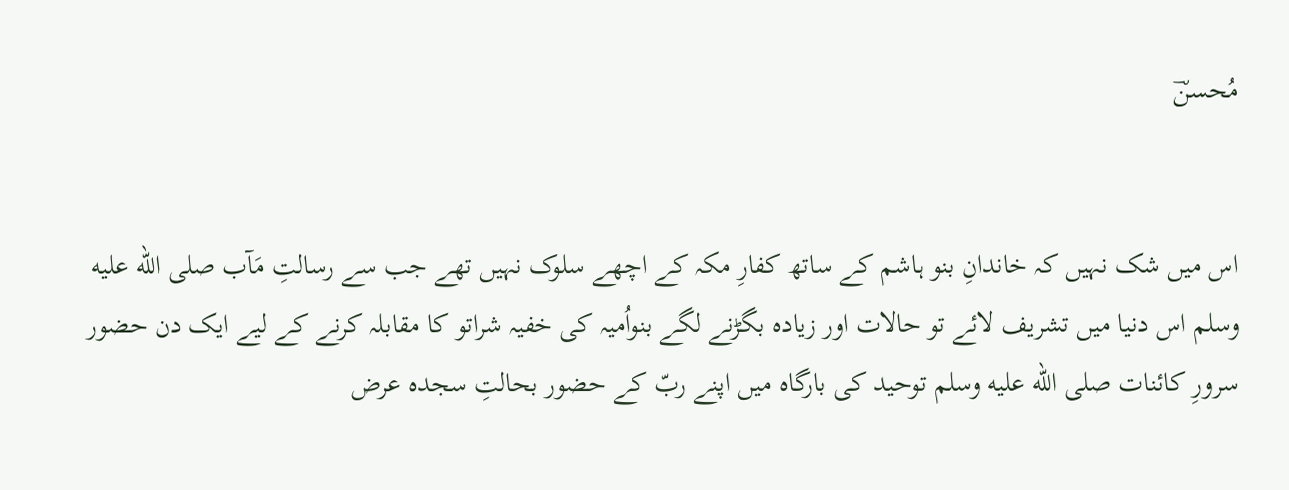مُحسنؔ


اس میں شک نہیں کہ خاندانِ بنو ہاشم کے ساتھ کفارِ مکہ کے اچھے سلوک نہیں تھے جب سے رسالتِ مَآب صلى الله عليه وسلم اس دنیا میں تشریف لائے تو حالات اور زیادہ بگڑنے لگے بنواُمیہ کی خفیہ شراتو کا مقابلہ کرنے کے لیے ایک دن حضور سرورِ کائنات صلى الله عليه وسلم توحید کی بارگاہ میں اپنے ربّ کے حضور بحالتِ سجدہ عرض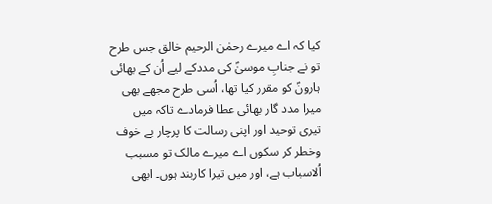کیا کہ اے میرے رحمٰن الرحیم خالق جس طرح تو نے جنابِ موسیٰؑ کی مددکے لیے اُن کے بھائی ہارونؑ کو مقرر کیا تھا، اُسی طرح مجھے بھی میرا مدد گار بھائی عطا فرمادے تاکہ میں تیری توحید اور اپنی رسالت کا پرچار بے خوف وخطر کر سکوں اے میرے مالک تو مسبب اُلاسباب ہے، اور میں تیرا کاربند ہوں۔ ابھی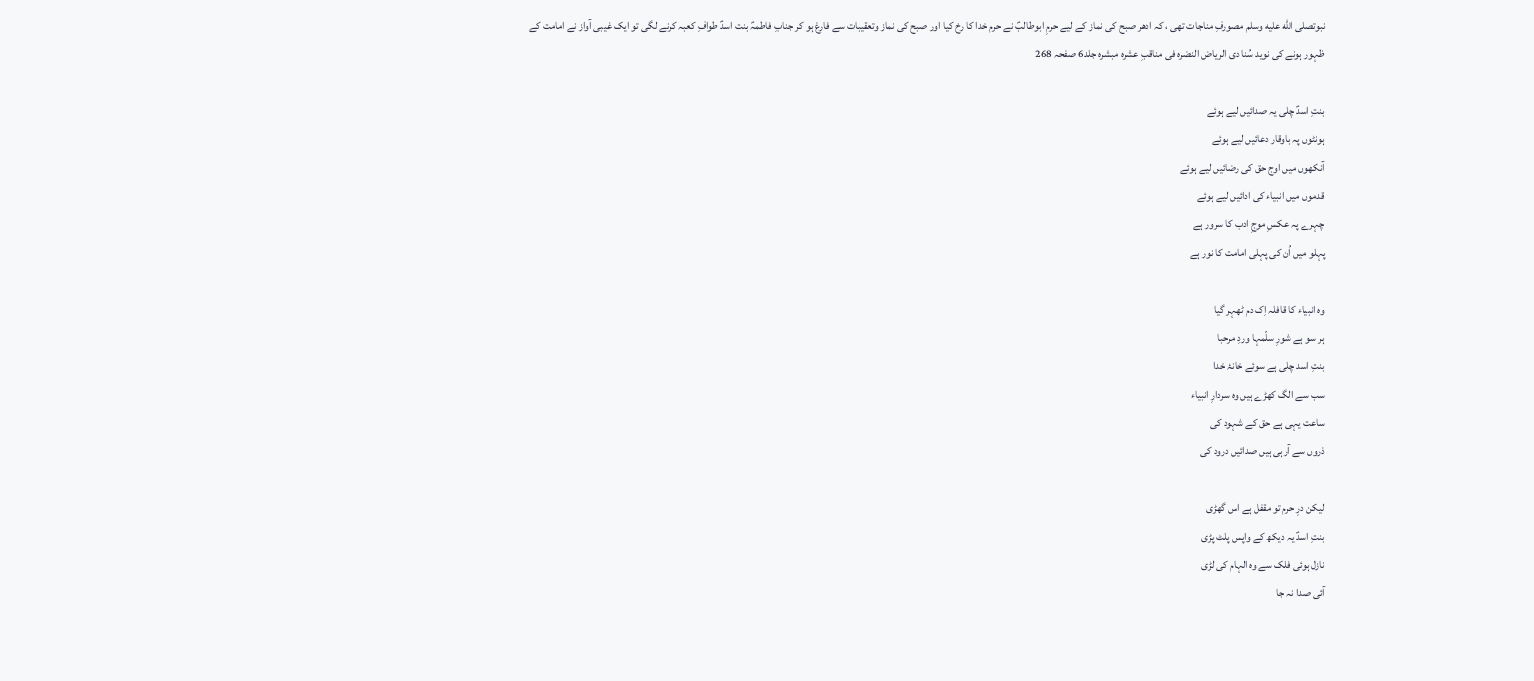نبوتصلى الله عليه وسلم مصورفِ مناجات تھی ، کہ ادھر صبح کی نماز کے لیے حرمِ ابوطالبؑ نے حرم خدا کا رخ کیا اور صبح کی نماز وتعقیبات سے فارغ ہو کر جنابِ فاطمہؑ بنت اسدؑ طوافِ کعبہ کرنے لگی تو ایک غیبی آواز نے امامت کے
ظہور ہونے کی نوید سُنا دی الریاض النضرہ فی مناقبِ عشرہ مبشرہ جلد6 صفحہ 268

بنتِ اسدؑ چلی یہ صدائیں لیے ہوئے
ہونٹوں پہ باوقار دعائیں لیے ہوئے
آنکھوں میں اوج حق کی رضائیں لیے ہوئے
قدموں میں انبیاء کی ادائیں لیے ہوئے
چہرے پہ عکسِ موجِ ادب کا سرور ہے
پہلو میں اُن کی پہلی امامت کا نور ہے

وہ انبیاء کا قافلہ اِک دم ٹھہر گیا
ہر سو ہے شورِ سلّمہا وردِ مرحبا
بنتِ اسد چلی ہے سوئے خانۂ خدا
سب سے الگ کھڑے ہیں وہ سردارِ انبیاء
ساعت یہی ہے حق کے شہود کی
ذروں سے آرہی ہیں صدائیں درود کی

لیکن درِ حرم تو مقفل ہے اس گھڑی
بنتِ اسدؑ یہ دیکھ کے واپس پلٹ پڑی
نازل ہوئی فلک سے وہ الہام کی لڑی
آئی صدا نہ جا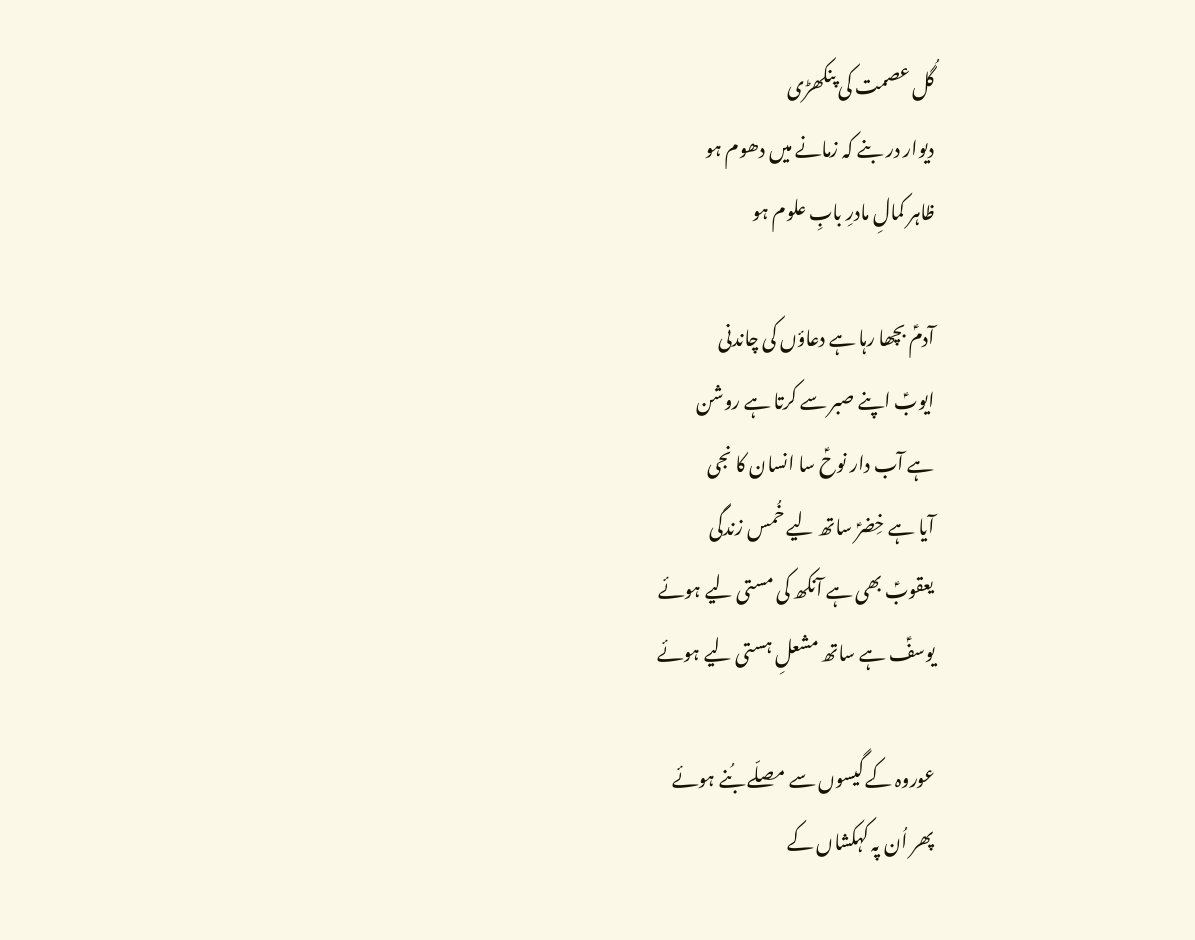گُل عصمت کی پنکھڑی
دیوار در بنے کہ زمانے میں دھوم ہو
ظاہر کمالِ مادرِ بابِ علوم ہو

آدمؑ بچھا رہا ہے دعاؤں کی چاندنی
ایوبؑ اپنے صبر سے کرتا ہے روشن
ہے آب دار نوحؑ سا انسان کا نجی
آیا ہے خِضرؑ ساتھ لیے خُمس زندگی
یعقوبؑ بھی ہے آنکھ کی مستی لیے ہوئے
یوسفؑ ہے ساتھ مشعلِ ہستی لیے ہوئے

عوروہ کے گیسوں سے مصلّے بُنے ہوئے
پھر اُن پہ کہکشاں کے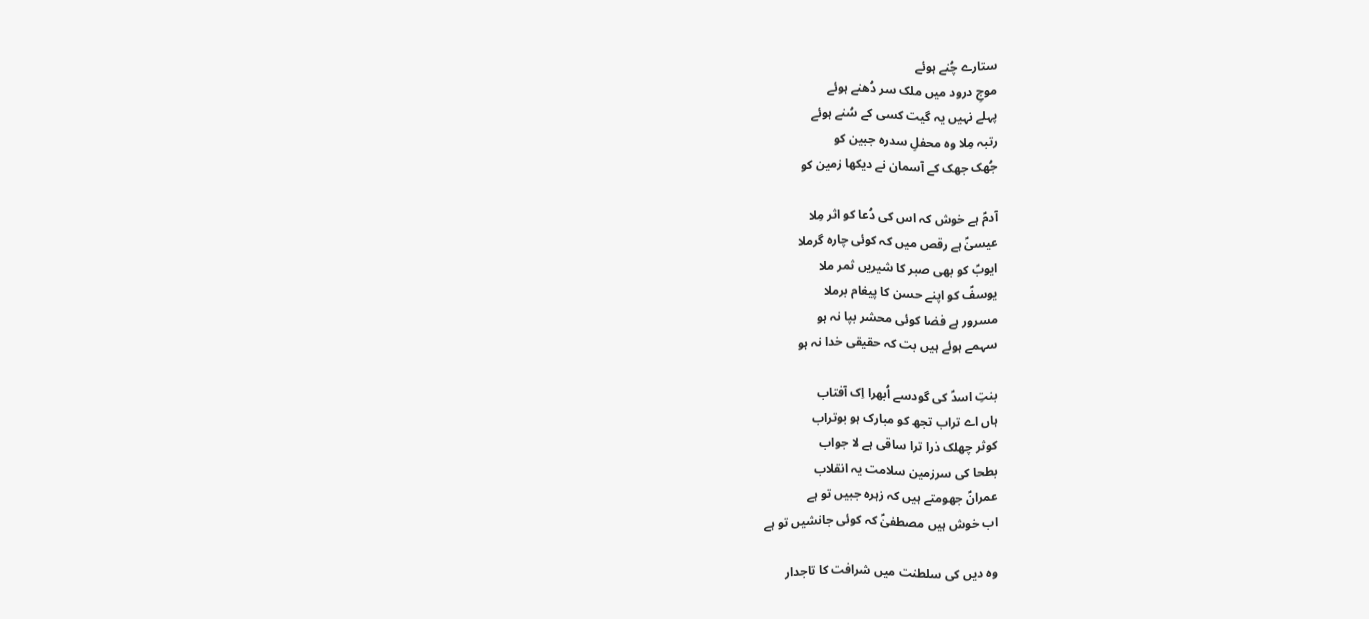ستارے چُنے ہوئے
موجِ درود میں ملک سر دُھنے ہوئے
پہلے نہیں یہ گیت کسی کے سُنے ہوئے
رتبہ مِلا وہ محفلِ سدرہ جبین کو
جُھک جھک کے آسمان نے دیکھا زمین کو

آدمؑ ہے خوش کہ اس کی دُعا کو اثر مِلا
عیسیٰؑ ہے رقص میں کہ کوئی چارہ گرملا
ایوبؑ کو بھی صبر کا شیریں ثمر ملا
یوسفؑ کو اپنے حسن کا پیغام برملا
مسرور ہے فضا کوئی محشر بپا نہ ہو
سہمے ہوئے ہیں بت کہ حقیقی خدا نہ ہو

بنتِ اسدؑ کی گودسے اُبھرا اِک آفتاب
ہاں اے تراب تجھ کو مبارک ہو بوتراب
کوثر چھلک ذرا ترا ساقی ہے لا جواب
بطحا کی سرزمین سلامت یہ انقلاب
عمرانؑ جھومتے ہیں کہ زہرہ جبیں تو ہے
اب خوش ہیں مصطفیٰؑ کہ کوئی جانشیں تو ہے

وہ دیں کی سلطنت میں شرافت کا تاجدار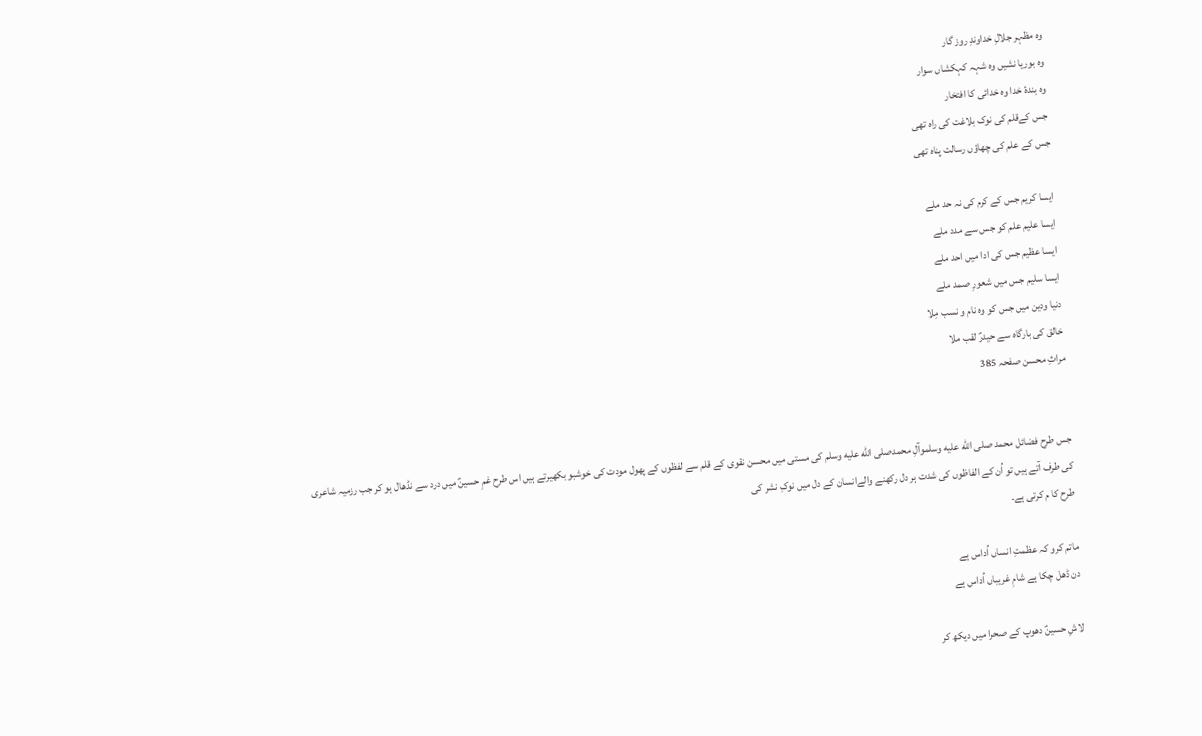وہ مظہر جلالِ خداوندِ روز گار
وہ بوریا نشیں وہ شہہ کہکشاں سوار
وہ بندۂ خدا وہ خدائی کا افتخار
جس کےقلم کی نوک بلاغت کی راہ تھی
جس کے علم کی چھاؤں رسالت پناہ تھی

ایسا کریم جس کے کرم کی نہ حد ملے
ایسا علیم علم کو جس سے مدد ملے
ایسا عظیم جس کی ادا میں احد ملے
ایسا سلیم جس میں شعورِ صمد ملے
دنیا ودین میں جس کو وہ نام و نسب مِلا
خالق کی بارگاہ سے حیدرؑ لقب ملا
مراثِ محسن صفحہ 385


جس طرح فضائل محمد صلى الله عليه وسلموآلِ محمدصلى الله عليه وسلم کی مستی میں محسن نقوی کے قلم سے لفظوں کے پھول مودت کی خوشبو بکھیرتے ہیں اس طرح غمِ حسینؑ میں درد سے نڈھال ہو کر جب رزمیہ شاعری کی طرف آتے ہیں تو اُن کے الفاظوں کی شدت ہر دل رکھنے والےانسان کے دل میں نوکِ نشر کی
طرح کا م کرتی ہے۔

ماتم کرو کہ عظمتِ انساں اُداس ہے
دن ڈھل چکا ہے شامِ غریباں اُداس ہے

لاشِ حسینؑ دھوپ کے صحرا میں دیکھ کر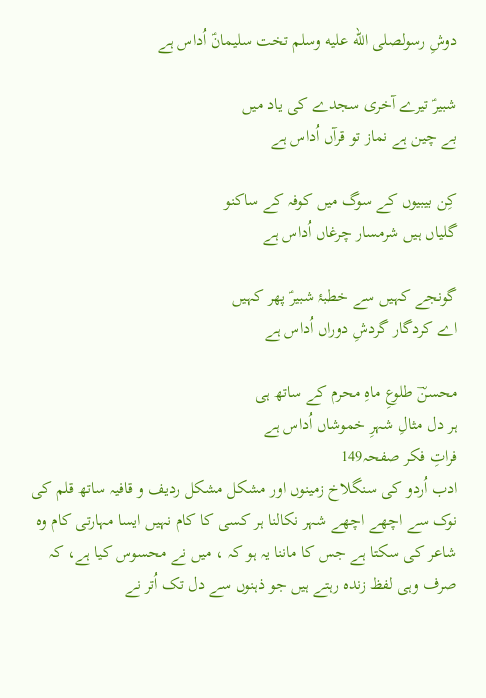دوشِ رسولصلى الله عليه وسلم تخت سلیمانؑ اُداس ہے

شبیرؑ تیرے آخری سجدے کی یاد میں
بے چین ہے نماز تو قرآں اُداس ہے

کِن بیبیوں کے سوگ میں کوفہ کے ساکنو
گلیاں ہیں شرمسار چرغاں اُداس ہے

گونجے کہیں سے خطبۂ شبیرؑ پھر کہیں
اے کردگار گردشِ دوراں اُداس ہے

محسنؔ طلوعِ ماہِ محرم کے ساتھ ہی
ہر دل مثالِ شہرِ خموشاں اُداس ہے
فراتِ فکر صفحہ149
ادب اُردو کی سنگلاخ زمینوں اور مشکل مشکل ردیف و قافیہ ساتھ قلم کی نوک سے اچھے اچھے شہر نکالنا ہر کسی کا کام نہیں ایسا مہارتی کام وہ شاعر کی سکتا ہے جس کا ماننا یہ ہو کہ ، میں نے محسوس کیا ہے، کہ صرف وہی لفظ زندہ رہتے ہیں جو ذہنوں سے دل تک اُتر نے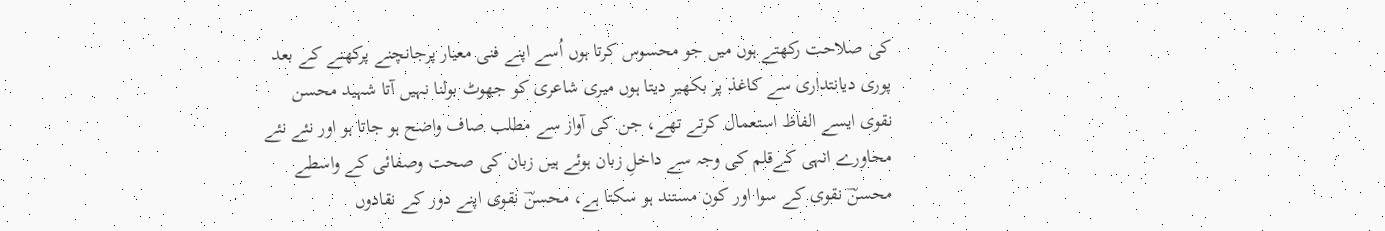کی صلاحت رکھتے ہوں میں جو محسوس کرتا ہوں اُسے اپنے فنی معیار پرجانچنے پرکھنے کے بعد پوری دیانتداری سے کاغذ پر بکھیر دیتا ہوں میری شاعری کو جھوٹ بولنا نہیں آتا شہید محسن نقوی ایسے الفاظ استعمال کرتے تھے، جن کی آواز سے مطلب صاف واضح ہو جاتا ہو اور نئے نئے محاورے انہی کےقلم کی وجہ سے داخلِ زبان ہوئے ہیں زبان کی صحت وصفائی کے واسطے محسنؔ نقوی کے سوا اور کون مستند ہو سکتا ہے، محسنؔ نقوی اپنے دور کے نقادوں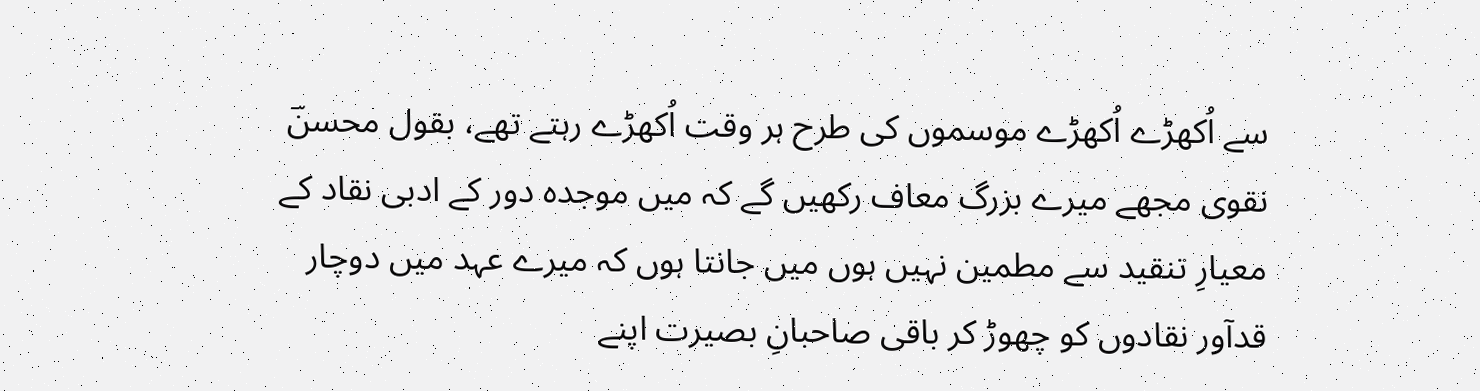سے اُکھڑے اُکھڑے موسموں کی طرح ہر وقت اُکھڑے رہتے تھے، بقول محسنؔ نقوی مجھے میرے بزرگ معاف رکھیں گے کہ میں موجدہ دور کے ادبی نقاد کے معیارِ تنقید سے مطمین نہیں ہوں میں جانتا ہوں کہ میرے عہد میں دوچار قدآور نقادوں کو چھوڑ کر باقی صاحبانِ بصیرت اپنے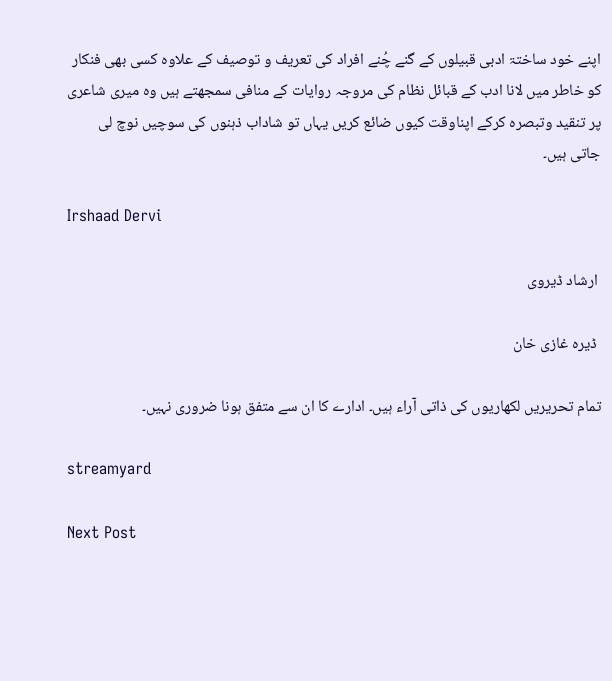اپنے خود ساختۃ ادبی قبیلوں کے گنے چُنے افراد کی تعریف و توصیف کے علاوہ کسی بھی فنکار کو خاطر میں لانا ادب کے قبائل نظام کی مروجہ روایات کے منافی سمجھتے ہیں وہ میری شاعری پر تنقید وتبصرہ کرکے اپناوقت کیوں ضائع کریں یہاں تو شاداب ذہنوں کی سوچیں نوچ لی جاتی ہیں۔

Irshaad Dervi

 ارشاد ڈیروی

 ڈیرہ غازی خان

تمام تحریریں لکھاریوں کی ذاتی آراء ہیں۔ ادارے کا ان سے متفق ہونا ضروری نہیں۔

streamyard

Next Post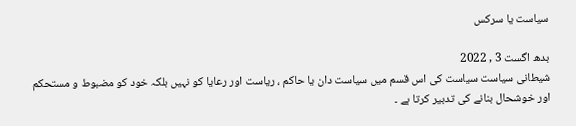سیاست یا سرکس

بدھ اگست 3 , 2022
شیطانی سیاست سیاست کی اس قسم میں سیاست دان یا حاکم ، ریاست اور رعایا کو نہیں بلکہ خود کو مضبوط و مستحکم اور خوشحال بنانے کی تدبیر کرتا ہے ۔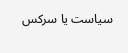سیاست یا سرکس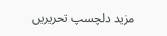مزید دلچسپ تحریریں